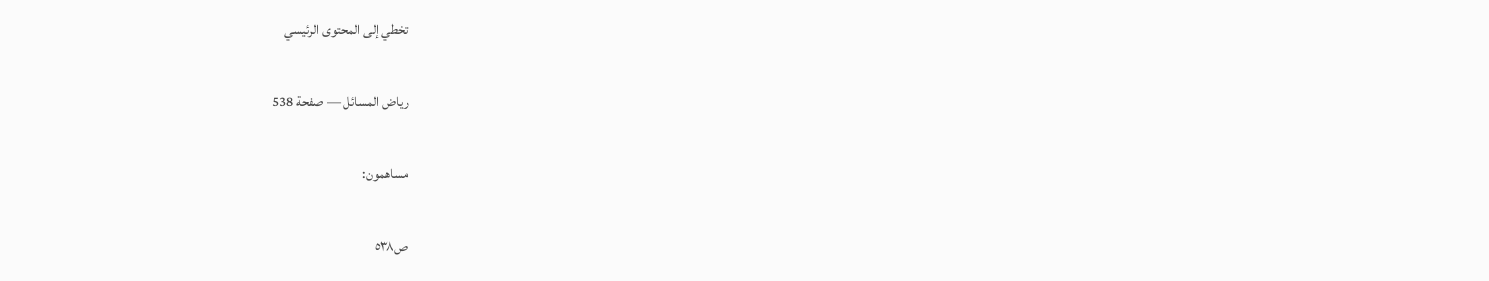تخطي إلى المحتوى الرئيسي

رياض المسائل — صفحة 538

مساهمون:

ص٥٣٨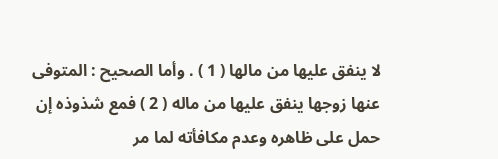لا ينفق عليها من مالها ( 1 ) . وأما الصحيح : المتوفى عنها زوجها ينفق عليها من ماله ( 2 ) فمع شذوذه إن حمل على ظاهره وعدم مكافأته لما مر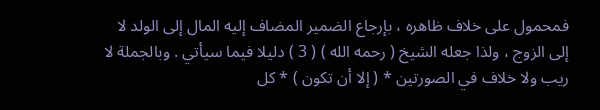فمحمول على خلاف ظاهره ، بإرجاع الضمير المضاف إليه المال إلى الولد لا إلى الزوج ، ولذا جعله الشيخ ( رحمه الله ) ( 3 ) دليلا فيما سيأتي . وبالجملة لا ريب ولا خلاف في الصورتين * ( إلا أن تكون ) * كل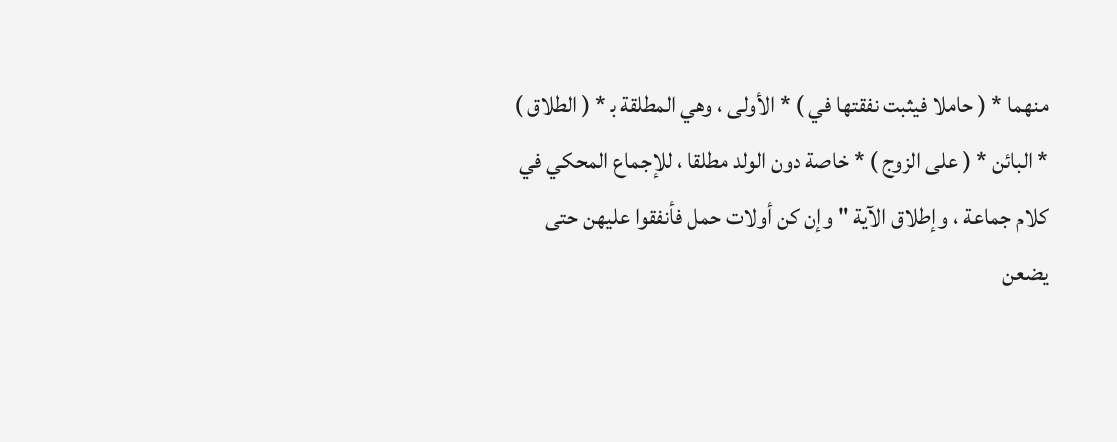منهما * ( حاملا فيثبت نفقتها في ) * الأولى ، وهي المطلقة ب‍ * ( الطلاق ) * البائن * ( على الزوج ) * خاصة دون الولد مطلقا ، للإجماع المحكي في كلام جماعة ، وإطلاق الآية " وإن كن أولات حمل فأنفقوا عليهن حتى يضعن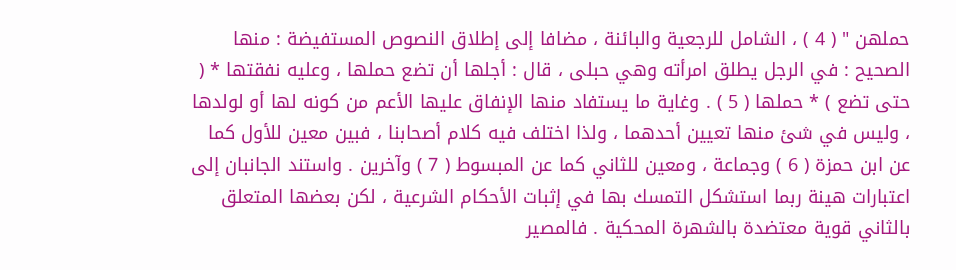حملهن " ( 4 ) ، الشامل للرجعية والبائنة ، مضافا إلى إطلاق النصوص المستفيضة : منها الصحيح : في الرجل يطلق امرأته وهي حبلى ، قال : أجلها أن تضع حملها ، وعليه نفقتها * ( حتى تضع ) * حملها ( 5 ) . وغاية ما يستفاد منها الإنفاق عليها الأعم من كونه لها أو لولدها ، وليس في شئ منها تعيين أحدهما ، ولذا اختلف فيه كلام أصحابنا ، فبين معين للأول كما عن ابن حمزة ( 6 ) وجماعة ، ومعين للثاني كما عن المبسوط ( 7 ) وآخرين . واستند الجانبان إلى اعتبارات هينة ربما استشكل التمسك بها في إثبات الأحكام الشرعية ، لكن بعضها المتعلق بالثاني قوية معتضدة بالشهرة المحكية . فالمصير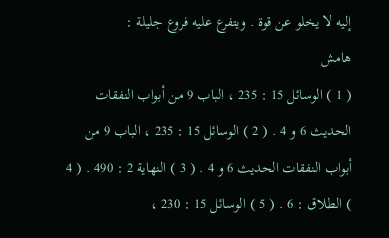إليه لا يخلو عن قوة . ويتفرع عليه فروع جليلة :
هامش
( 1 ) الوسائل 15 : 235 ، الباب 9 من أبواب النفقات الحديث 6 و 4 . ( 2 ) الوسائل 15 : 235 ، الباب 9 من أبواب النفقات الحديث 6 و 4 . ( 3 ) النهاية 2 : 490 . ( 4 ) الطلاق : 6 . ( 5 ) الوسائل 15 : 230 ،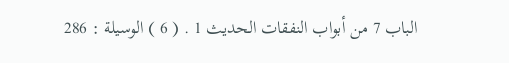الباب 7 من أبواب النفقات الحديث 1 . ( 6 ) الوسيلة : 286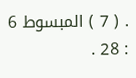. ( 7 ) المبسوط 6 : 28 .